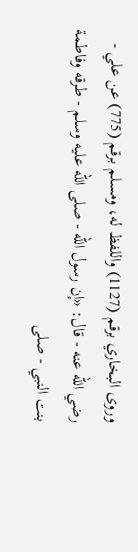وروى البخاري برقم (1127) واللفظ له، ومسلم برقم (775) عن علي - رضي الله عنه - قال: «إن رسول الله - صلى الله عليه وسلم - طرقه وفاطمة بنت النبي - صلى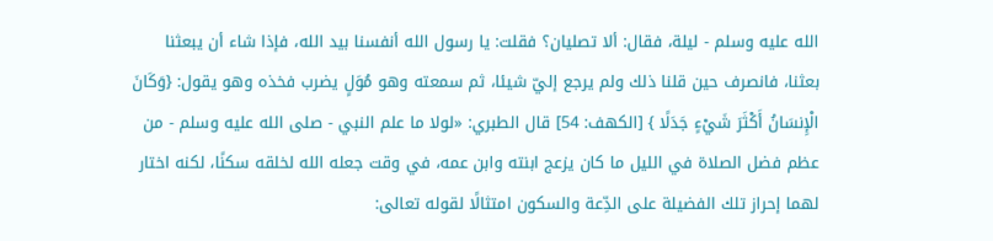الله عليه وسلم - ليلة، فقال: ألا تصليان؟ فقلت: يا رسول الله أنفسنا بيد الله، فإذا شاء أن يبعثنا بعثنا، فانصرف حين قلنا ذلك ولم يرجع إليّ شيئا، ثم سمعته وهو مُوَلٍ يضرب فخذه وهو يقول: {وَكَانَ الْإِنسَانُ أَكْثَرَ شَيْءٍ جَدَلًا } [الكهف: 54] قال الطبري: «لولا ما علم النبي - صلى الله عليه وسلم - من عظم فضل الصلاة في الليل ما كان يزعج ابنته وابن عمه، في وقت جعله الله لخلقه سكنًا، لكنه اختار لهما إحراز تلك الفضيلة على الدِّعة والسكون امتثالًا لقوله تعالى: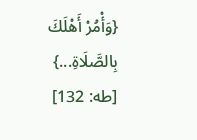{وَأْمُرْ أَهْلَكَ بِالصَّلَاةِ...} [طه: 132]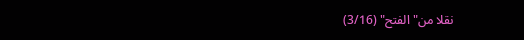نقلا من"الفتح" (3/16)